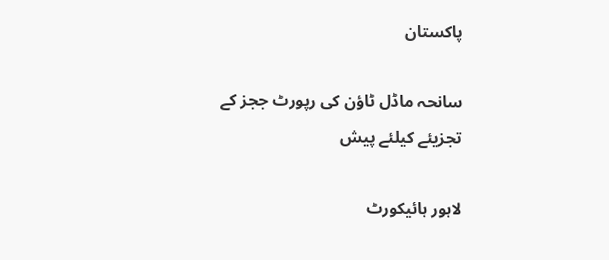پاکستان

سانحہ ماڈل ٹاؤن کی رپورٹ ججز کے تجزیئے کیلئے پیش

لاہور ہائیکورٹ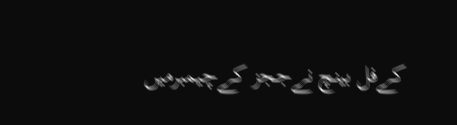کےفل بینچ نےججز کےچیمبرمیں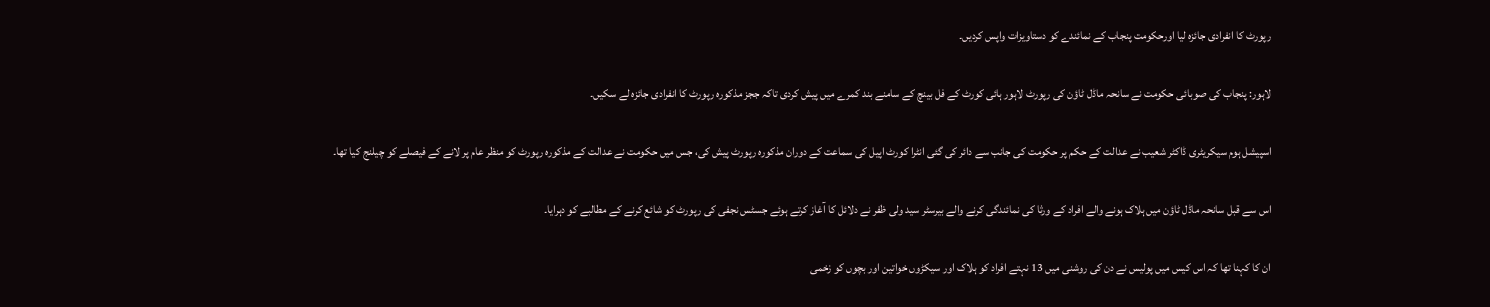رپورٹ کا انفرادی جائزہ لیا اورحکومت پنجاب کے نمائندے کو دستاویزات واپس کردیں۔

لاہور: پنجاب کی صوبائی حکومت نے سانحہ ماڈل ٹاؤن کی رپورٹ لاہور ہائی کورٹ کے فل بینچ کے سامنے بند کمرے میں پیش کردی تاکہ ججز مذکورہ رپورٹ کا انفرادی جائزہ لے سکیں۔

اسپیشل ہوم سیکریٹری ڈاکٹر شعیب نے عدالت کے حکم پر حکومت کی جانب سے دائر کی گئی انٹرا کورٹ اپیل کی سماعت کے دوران مذکورہ رپورٹ پیش کی، جس میں حکومت نے عدالت کے مذکورہ رپورٹ کو منظر عام پر لانے کے فیصلے کو چیلنج کیا تھا۔

اس سے قبل سانحہ ماڈل ٹاؤن میں ہلاک ہونے والے افراد کے ورثا کی نمائندگی کرنے والے بیرسٹر سید ولی ظفر نے دلائل کا آغاز کرتے ہوئے جسٹس نجفی کی رپورٹ کو شائع کرنے کے مطالبے کو دہرایا۔

ان کا کہنا تھا کہ اس کیس میں پولیس نے دن کی روشنی میں 13 نہتے افراد کو ہلاک اور سیکڑوں خواتین اور بچوں کو زخمی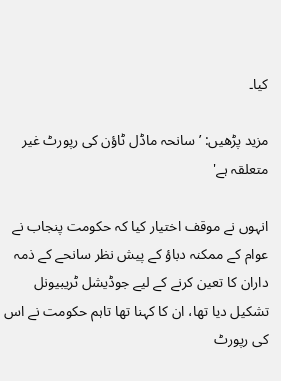کیا۔

مزید پڑھیں: ’سانحہ ماڈل ٹاؤن کی رپورٹ غیر متعلقہ ہے'

انہوں نے موقف اختیار کیا کہ حکومت پنجاب نے عوام کے ممکنہ دباؤ کے پیش نظر سانحے کے ذمہ داران کا تعین کرنے کے لیے جوڈیشل ٹریبیونل تشکیل دیا تھا، ان کا کہنا تھا تاہم حکومت نے اس کی رپورٹ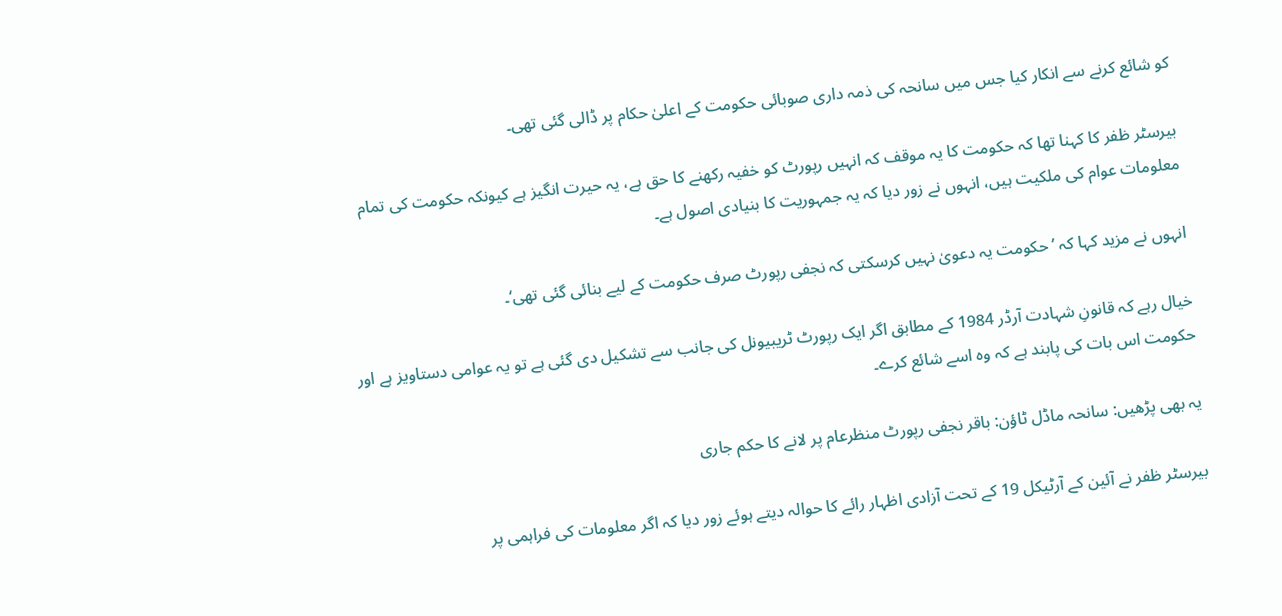کو شائع کرنے سے انکار کیا جس میں سانحہ کی ذمہ داری صوبائی حکومت کے اعلیٰ حکام پر ڈالی گئی تھی۔

بیرسٹر ظفر کا کہنا تھا کہ حکومت کا یہ موقف کہ انہیں رپورٹ کو خفیہ رکھنے کا حق ہے، یہ حیرت انگیز ہے کیونکہ حکومت کی تمام معلومات عوام کی ملکیت ہیں، انہوں نے زور دیا کہ یہ جمہوریت کا بنیادی اصول ہے۔

انہوں نے مزید کہا کہ ’حکومت یہ دعویٰ نہیں کرسکتی کہ نجفی رپورٹ صرف حکومت کے لیے بنائی گئی تھی‘۔

خیال رہے کہ قانونِ شہادت آرڈر 1984 کے مطابق اگر ایک رپورٹ ٹریبیونل کی جانب سے تشکیل دی گئی ہے تو یہ عوامی دستاویز ہے اور حکومت اس بات کی پابند ہے کہ وہ اسے شائع کرے۔

یہ بھی پڑھیں: سانحہ ماڈل ٹاؤن: باقر نجفی رپورٹ منظرعام پر لانے کا حکم جاری

بیرسٹر ظفر نے آئین کے آرٹیکل 19 کے تحت آزادی اظہار رائے کا حوالہ دیتے ہوئے زور دیا کہ اگر معلومات کی فراہمی پر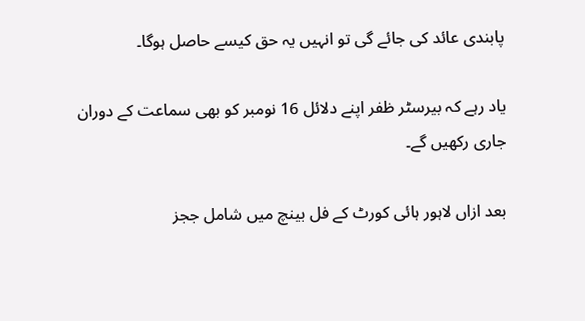پابندی عائد کی جائے گی تو انہیں یہ حق کیسے حاصل ہوگا۔

یاد رہے کہ بیرسٹر ظفر اپنے دلائل 16 نومبر کو بھی سماعت کے دوران جاری رکھیں گے۔

بعد ازاں لاہور ہائی کورٹ کے فل بینچ میں شامل ججز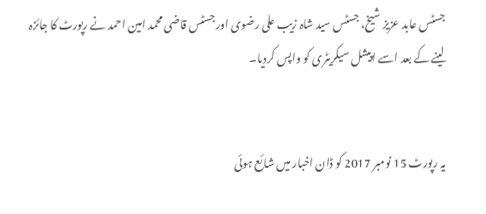جسٹس عابد عزیز شیخ، جسٹس سید شاہ زیب علی رضوی اور جسٹس قاضی محمد امین احمد نے رپورٹ کا جائزہ لینے کے بعد اسے اپیشل سیکریٹری کو واپس کردیا۔


یہ رپورٹ 15 نومبر 2017 کو ڈان اخبار میں شائع ہوئی